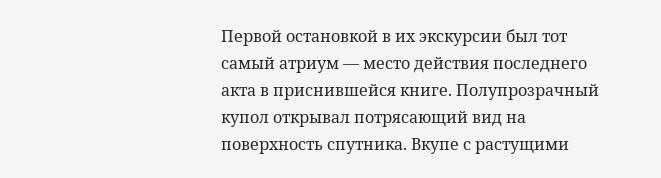Первой остановкой в их экскурсии был тот самый атриум — место действия последнего акта в приснившейся книге. Полупрозрачный купол открывал потрясающий вид на поверхность спутника. Вкупе с растущими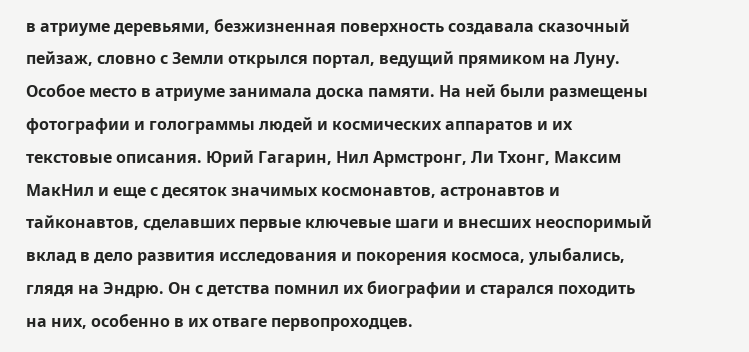в атриуме деревьями, безжизненная поверхность создавала сказочный пейзаж, словно с Земли открылся портал, ведущий прямиком на Луну. Особое место в атриуме занимала доска памяти. На ней были размещены фотографии и голограммы людей и космических аппаратов и их текстовые описания. Юрий Гагарин, Нил Армстронг, Ли Тхонг, Максим МакНил и еще с десяток значимых космонавтов, астронавтов и тайконавтов, сделавших первые ключевые шаги и внесших неоспоримый вклад в дело развития исследования и покорения космоса, улыбались, глядя на Эндрю. Он с детства помнил их биографии и старался походить на них, особенно в их отваге первопроходцев.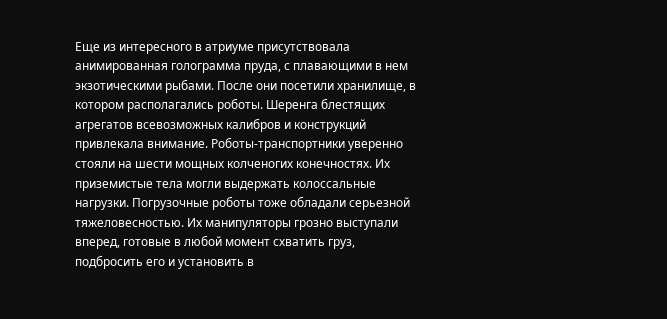Еще из интересного в атриуме присутствовала анимированная голограмма пруда, с плавающими в нем экзотическими рыбами. После они посетили хранилище, в котором располагались роботы. Шеренга блестящих агрегатов всевозможных калибров и конструкций привлекала внимание. Роботы-транспортники уверенно стояли на шести мощных колченогих конечностях. Их приземистые тела могли выдержать колоссальные нагрузки. Погрузочные роботы тоже обладали серьезной тяжеловесностью. Их манипуляторы грозно выступали вперед, готовые в любой момент схватить груз, подбросить его и установить в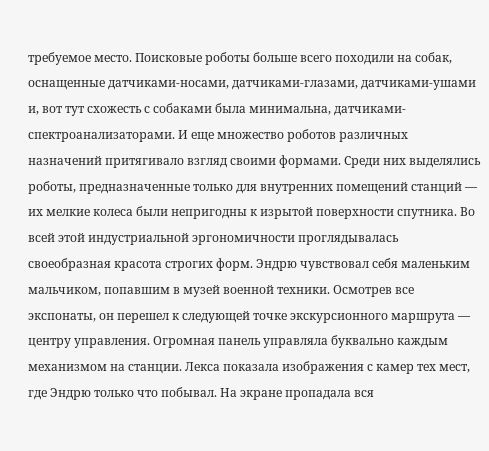требуемое место. Поисковые роботы больше всего походили на собак, оснащенные датчиками-носами, датчиками-глазами, датчиками-ушами и, вот тут схожесть с собаками была минимальна, датчиками-спектроанализаторами. И еще множество роботов различных назначений притягивало взгляд своими формами. Среди них выделялись роботы, предназначенные только для внутренних помещений станций — их мелкие колеса были непригодны к изрытой поверхности спутника. Во всей этой индустриальной эргономичности проглядывалась своеобразная красота строгих форм. Эндрю чувствовал себя маленьким мальчиком, попавшим в музей военной техники. Осмотрев все экспонаты, он перешел к следующей точке экскурсионного маршрута — центру управления. Огромная панель управляла буквально каждым механизмом на станции. Лекса показала изображения с камер тех мест, где Эндрю только что побывал. На экране пропадала вся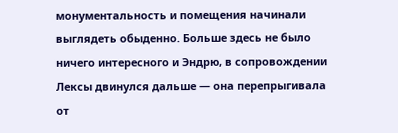монументальность и помещения начинали выглядеть обыденно. Больше здесь не было ничего интересного и Эндрю, в сопровождении Лексы двинулся дальше — она перепрыгивала от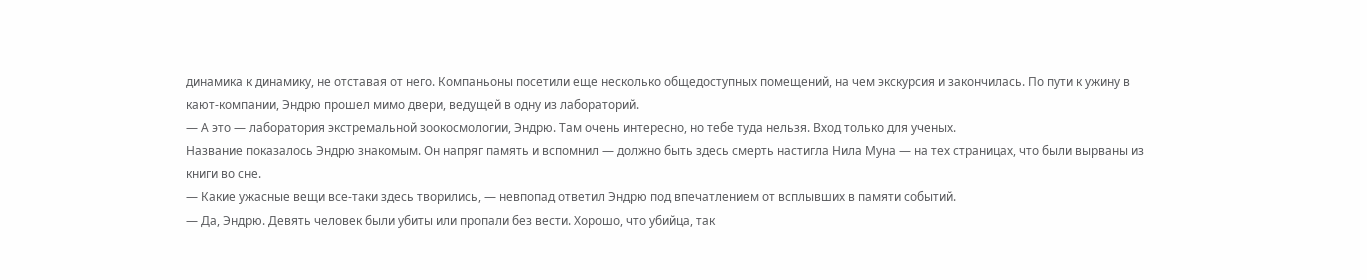динамика к динамику, не отставая от него. Компаньоны посетили еще несколько общедоступных помещений, на чем экскурсия и закончилась. По пути к ужину в кают-компании, Эндрю прошел мимо двери, ведущей в одну из лабораторий.
— А это — лаборатория экстремальной зоокосмологии, Эндрю. Там очень интересно, но тебе туда нельзя. Вход только для ученых.
Название показалось Эндрю знакомым. Он напряг память и вспомнил — должно быть здесь смерть настигла Нила Муна — на тех страницах, что были вырваны из книги во сне.
— Какие ужасные вещи все-таки здесь творились, — невпопад ответил Эндрю под впечатлением от всплывших в памяти событий.
— Да, Эндрю. Девять человек были убиты или пропали без вести. Хорошо, что убийца, так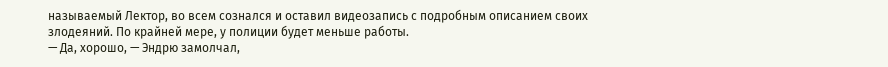называемый Лектор, во всем сознался и оставил видеозапись с подробным описанием своих злодеяний. По крайней мере, у полиции будет меньше работы.
— Да, хорошо, — Эндрю замолчал,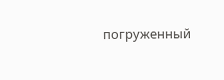погруженный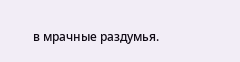в мрачные раздумья.